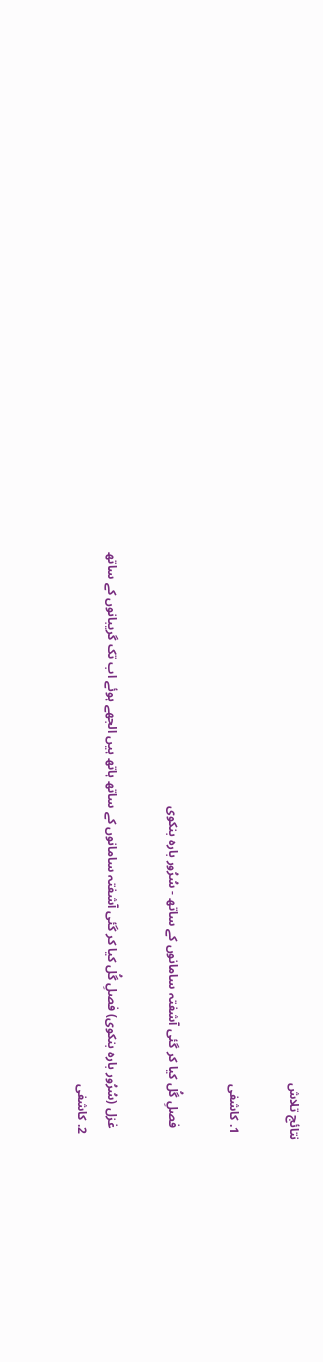نتائج تلاش

  1. کاشفی

    فصلِ گُل کیا کر گئی آشفتہ سامانوں کے ساتھ - سُرُور بارہ بنکوی

    غزل (سُرُور بارہ بنکوی) فصلِ گُل کیا کر گئی آشفتہ سامانوں کے ساتھ ہاتھ ہیں الجھے ہوئے اب تک گریبانوں کے ساتھ
  2. کاشفی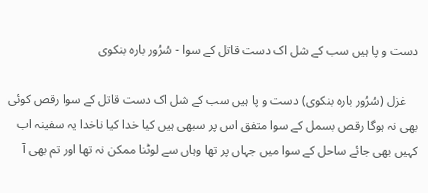دست و پا ہیں سب کے شل اک دست قاتل کے سوا - سُرُور بارہ بنکوی

    غزل (سُرُور بارہ بنکوی) دست و پا ہیں سب کے شل اک دست قاتل کے سوا رقص کوئی بھی نہ ہوگا رقص بسمل کے سوا متفق اس پر سبھی ہیں کیا خدا کیا ناخدا یہ سفینہ اب کہیں بھی جائے ساحل کے سوا میں جہاں پر تھا وہاں سے لوٹنا ممکن نہ تھا اور تم بھی آ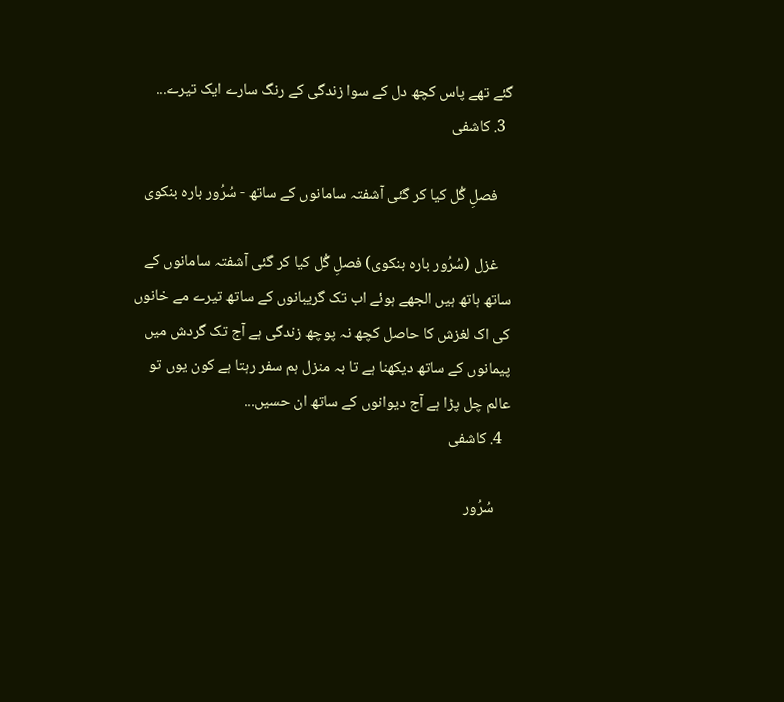گئے تھے پاس کچھ دل کے سوا زندگی کے رنگ سارے ایک تیرے...
  3. کاشفی

    فصلِ گُل کیا کر گئی آشفتہ سامانوں کے ساتھ - سُرُور بارہ بنکوی

    غزل (سُرُور بارہ بنکوی) فصلِ گُل کیا کر گئی آشفتہ سامانوں کے ساتھ ہاتھ ہیں الجھے ہوئے اب تک گریبانوں کے ساتھ تیرے مے خانوں کی اک لغزش کا حاصل کچھ نہ پوچھ زندگی ہے آج تک گردش میں پیمانوں کے ساتھ دیکھنا ہے تا بہ منزل ہم سفر رہتا ہے کون یوں تو عالم چل پڑا ہے آج دیوانوں کے ساتھ ان حسیں...
  4. کاشفی

    سُرُور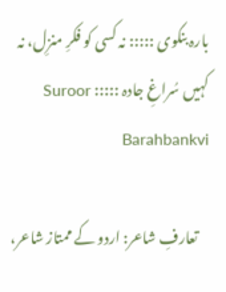بارہ بنکوی ::::: نہ کسی کو فکرِ منزِل، نہ کہیں سُراغِ جادہ ::::: Suroor Barahbankvi

    تعارفِ شاعر: اردو کے ممتاز شاعر،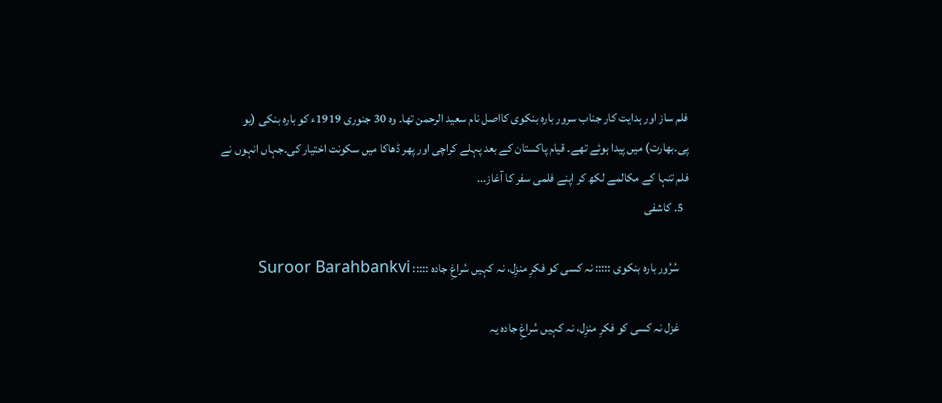فلم ساز اور ہدایت کار جناب سرور بارہ بنکوی کااصل نام سعید الرحمن تھا۔ وہ 30 جنوری 1919ء کو بارہ بنکی (یو پی۔بھارت) میں پیدا ہوئے تھے۔ قیام پاکستان کے بعد پہلے کراچی اور پھر ڈھاکا میں سکونت اختیار کی۔جہاں انہوں نے فلم تنہا کے مکالمے لکھ کر اپنے فلمی سفر کا آغاز...
  5. کاشفی

    سُرُور بارہ بنکوی ::::: نہ کسی کو فکرِ منزِل، نہ کہیں سُراغِ جادہ ::::: Suroor Barahbankvi

    غزل نہ کسی کو فکرِ منزِل، نہ کہیں سُراغِ جادہ یہ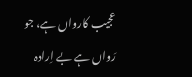عجیب کارواں ہے، جو رَواں ہے بے اِرادہ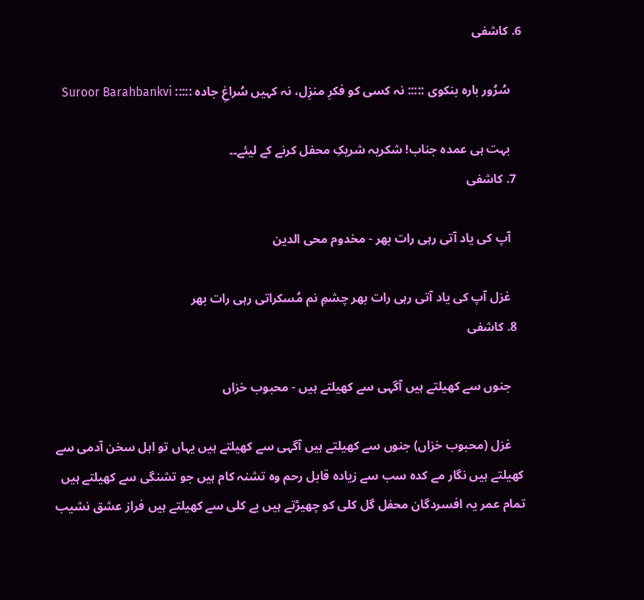6. کاشفی

    سُرُور بارہ بنکوی ::::: نہ کسی کو فکرِ منزِل، نہ کہیں سُراغِ جادہ ::::: Suroor Barahbankvi

    بہت ہی عمدہ جناب! شکریہ شریکِ محفل کرنے کے لیئے۔۔
  7. کاشفی

    آپ کی یاد آتی رہی رات بھر - مخدوم محی الدین

    غزل آپ کی یاد آتی رہی رات بھر چشمِ نم مُسکراتی رہی رات بھر
  8. کاشفی

    جنوں سے کھیلتے ہیں آگہی سے کھیلتے ہیں - محبوب خزاں

    غزل (محبوب خزاں) جنوں سے کھیلتے ہیں آگہی سے کھیلتے ہیں یہاں تو اہل سخن آدمی سے کھیلتے ہیں نگار مے کدہ سب سے زیادہ قابل رحم وہ تشنہ کام ہیں جو تشنگی سے کھیلتے ہیں تمام عمر یہ افسردگان محفل گل کلی کو چھیڑتے ہیں بے کلی سے کھیلتے ہیں فراز عشق نشیب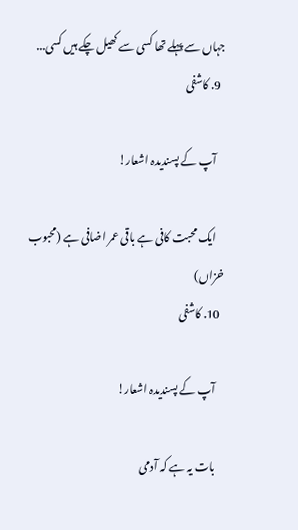جہاں سے پہلے تھا کسی سے کھیل چکے ہیں کسی...
  9. کاشفی

    آپ کے پسندیدہ اشعار!

    ایک محبت کافی ہے باقی عمر اضافی ہے (محبوب خزاں)
  10. کاشفی

    آپ کے پسندیدہ اشعار!

    بات یہ ہے کہ آدمی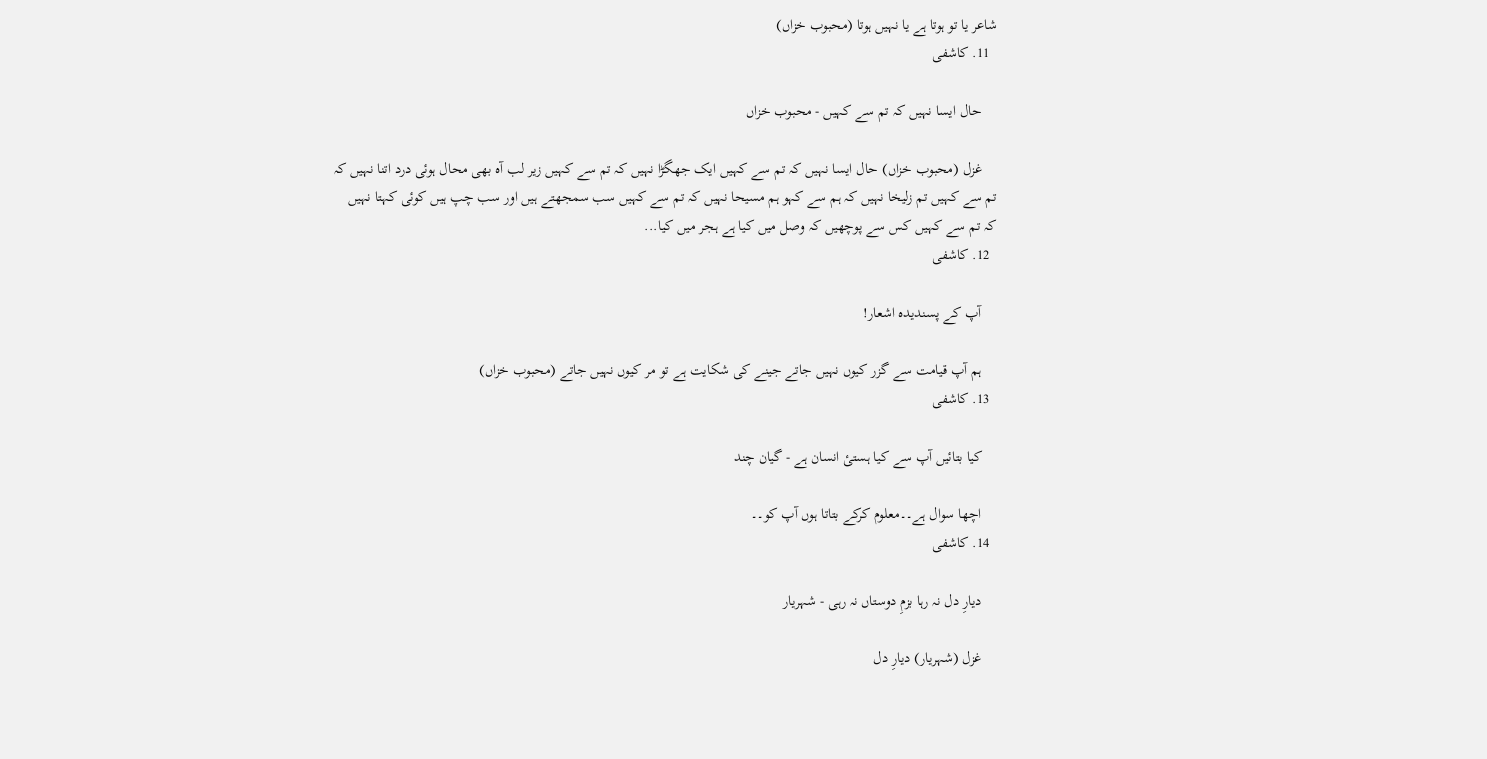شاعر یا تو ہوتا ہے یا نہیں ہوتا (محبوب خزاں)
  11. کاشفی

    حال ایسا نہیں کہ تم سے کہیں - محبوب خزاں

    غزل (محبوب خزاں) حال ایسا نہیں کہ تم سے کہیں ایک جھگڑا نہیں کہ تم سے کہیں زیر لب آہ بھی محال ہوئی درد اتنا نہیں کہ تم سے کہیں تم زلیخا نہیں کہ ہم سے کہو ہم مسیحا نہیں کہ تم سے کہیں سب سمجھتے ہیں اور سب چپ ہیں کوئی کہتا نہیں کہ تم سے کہیں کس سے پوچھیں کہ وصل میں کیا ہے ہجر میں کیا...
  12. کاشفی

    آپ کے پسندیدہ اشعار!

    ہم آپ قیامت سے گزر کیوں نہیں جاتے جینے کی شکایت ہے تو مر کیوں نہیں جاتے (محبوب خزاں)
  13. کاشفی

    کیا بتائیں آپ سے کیا ہستیٔ انسان ہے - گیان چند

    اچھا سوال ہے۔۔معلوم کرکے بتاتا ہوں آپ کو۔۔
  14. کاشفی

    دیارِ دل نہ رہا بزمِ دوستاں نہ رہی - شہریار

    غزل (شہریار) دیارِ دل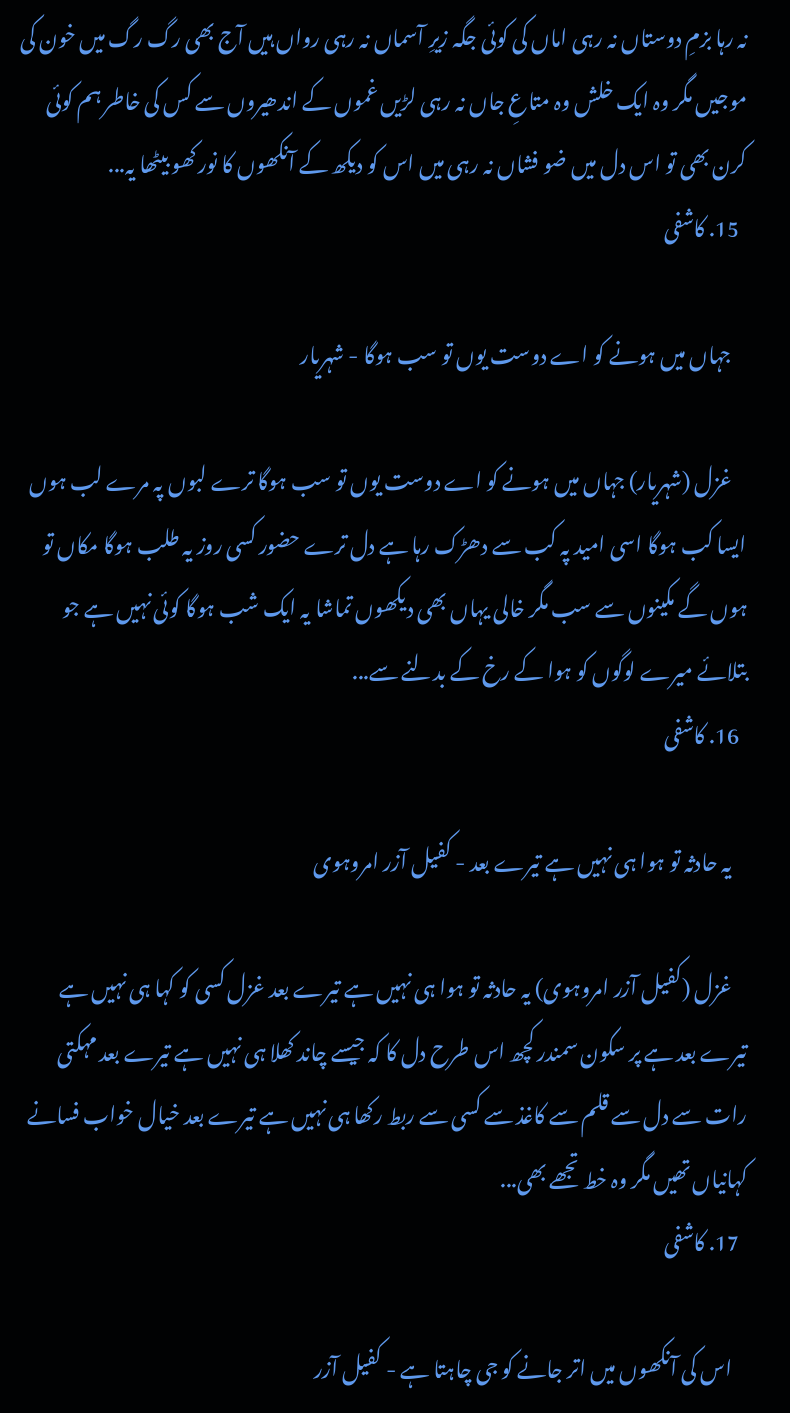نہ رہا بزمِ دوستاں نہ رہی اماں کی کوئی جگہ زیرِ آسماں نہ رہی رواں ہیں آج بھی رگ رگ میں خون کی موجیں مگر وہ ایک خلش وہ متاعِ جاں نہ رہی لڑیں غموں کے اندھیروں سے کس کی خاطر ہم کوئی کرن بھی تو اس دل میں ضو فشاں نہ رہی میں اس کو دیکھ کے آنکھوں کا نور کھو بیٹھا یہ...
  15. کاشفی

    جہاں میں ہونے کو اے دوست یوں تو سب ہوگا - شہریار

    غزل (شہریار) جہاں میں ہونے کو اے دوست یوں تو سب ہوگا ترے لبوں پہ مرے لب ہوں ایسا کب ہوگا اسی امید پہ کب سے دھڑک رہا ہے دل ترے حضور کسی روز یہ طلب ہوگا مکاں تو ہوں گے مکینوں سے سب مگر خالی یہاں بھی دیکھوں تماشا یہ ایک شب ہوگا کوئی نہیں ہے جو بتلائے میرے لوگوں کو ہوا کے رخ کے بدلنے سے...
  16. کاشفی

    یہ حادثہ تو ہوا ہی نہیں ہے تیرے بعد - کفیل آزر امروہوی

    غزل (کفیل آزر امروہوی) یہ حادثہ تو ہوا ہی نہیں ہے تیرے بعد غزل کسی کو کہا ہی نہیں ہے تیرے بعد ہے پر سکون سمندر کچھ اس طرح دل کا کہ جیسے چاند کھلا ہی نہیں ہے تیرے بعد مہکتی رات سے دل سے قلم سے کاغذ سے کسی سے ربط رکھا ہی نہیں ہے تیرے بعد خیال خواب فسانے کہانیاں تھیں مگر وہ خط تجھے بھی...
  17. کاشفی

    اس کی آنکھوں میں اتر جانے کو جی چاہتا ہے - کفیل آزر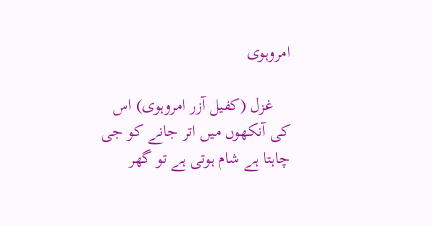امروہوی

    غزل (کفیل آزر امروہوی) اس کی آنکھوں میں اتر جانے کو جی چاہتا ہے شام ہوتی ہے تو گھر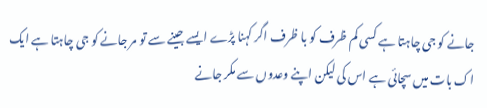جانے کو جی چاہتا ہے کسی کم ظرف کو با ظرف اگر کہنا پڑے ایسے جینے سے تو مر جانے کو جی چاہتا ہے ایک اک بات میں سچائی ہے اس کی لیکن اپنے وعدوں سے مکر جانے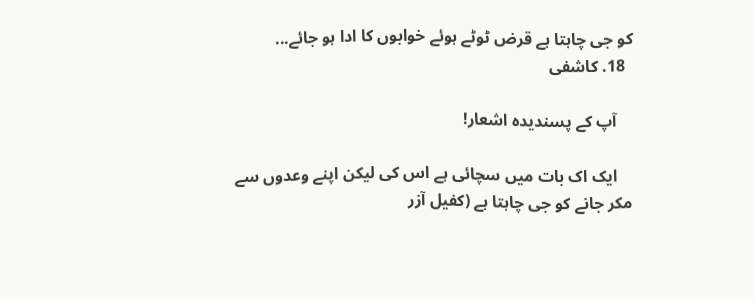کو جی چاہتا ہے قرض ٹوٹے ہوئے خوابوں کا ادا ہو جائے...
  18. کاشفی

    آپ کے پسندیدہ اشعار!

    ایک اک بات میں سچائی ہے اس کی لیکن اپنے وعدوں سے مکر جانے کو جی چاہتا ہے (کفیل آزر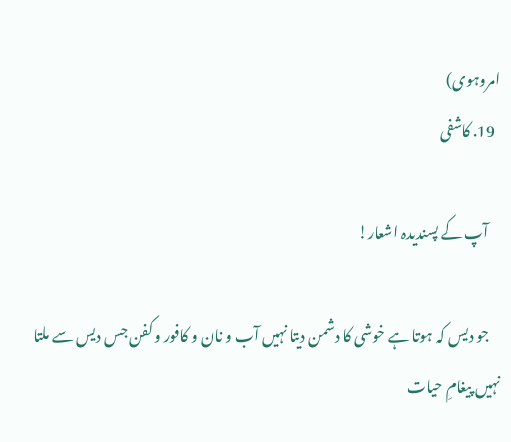امروہوی)
  19. کاشفی

    آپ کے پسندیدہ اشعار!

    جو دیس کہ ہوتا ہے خوشی کا دشمن دیتا نہیں آب و نان و کافور و کفن جس دیس سے ملتا نہیں پیغامِ حیات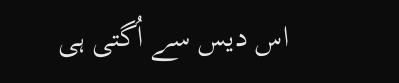اس دیس سے اُگتی ہی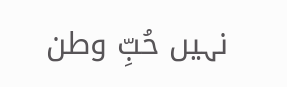نہیں حُبِّ وطن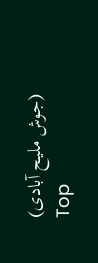(جوش ملیح آبادی)
Top